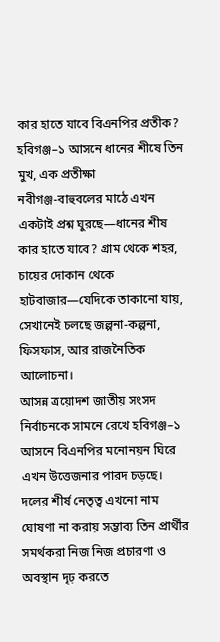কার হাতে যাবে বিএনপির প্রতীক?
হবিগঞ্জ–১ আসনে ধানের শীষে তিন মুখ, এক প্রতীক্ষা
নবীগঞ্জ-বাহুবলের মাঠে এখন একটাই প্রশ্ন ঘুরছে—ধানের শীষ কার হাতে যাবে? গ্রাম থেকে শহর, চায়ের দোকান থেকে হাটবাজার—যেদিকে তাকানো যায়, সেখানেই চলছে জল্পনা-কল্পনা, ফিসফাস, আর রাজনৈতিক আলোচনা।
আসন্ন ত্রয়োদশ জাতীয় সংসদ নির্বাচনকে সামনে রেখে হবিগঞ্জ–১ আসনে বিএনপির মনোনয়ন ঘিরে এখন উত্তেজনার পারদ চড়ছে।
দলের শীর্ষ নেতৃত্ব এখনো নাম ঘোষণা না করায় সম্ভাব্য তিন প্রার্থীর সমর্থকরা নিজ নিজ প্রচারণা ও অবস্থান দৃঢ় করতে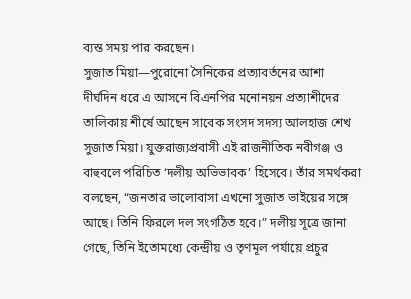ব্যস্ত সময় পার করছেন।
সুজাত মিয়া—পুরোনো সৈনিকের প্রত্যাবর্তনের আশা
দীর্ঘদিন ধরে এ আসনে বিএনপির মনোনয়ন প্রত্যাশীদের তালিকায় শীর্ষে আছেন সাবেক সংসদ সদস্য আলহাজ শেখ সুজাত মিয়া। যুক্তরাজ্যপ্রবাসী এই রাজনীতিক নবীগঞ্জ ও বাহুবলে পরিচিত ‘দলীয় অভিভাবক’ হিসেবে। তাঁর সমর্থকরা বলছেন, “জনতার ভালোবাসা এখনো সুজাত ভাইয়ের সঙ্গে আছে। তিনি ফিরলে দল সংগঠিত হবে।” দলীয় সূত্রে জানা গেছে, তিনি ইতোমধ্যে কেন্দ্রীয় ও তৃণমূল পর্যায়ে প্রচুর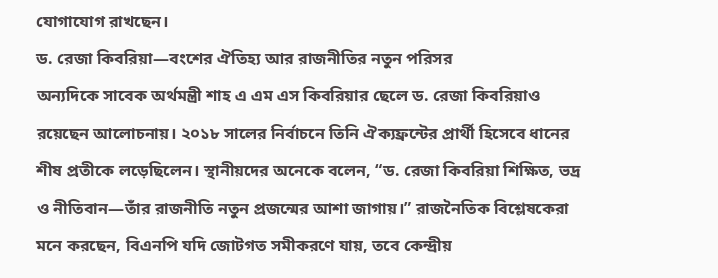যোগাযোগ রাখছেন।
ড. রেজা কিবরিয়া—বংশের ঐতিহ্য আর রাজনীতির নতুন পরিসর
অন্যদিকে সাবেক অর্থমন্ত্রী শাহ এ এম এস কিবরিয়ার ছেলে ড. রেজা কিবরিয়াও রয়েছেন আলোচনায়। ২০১৮ সালের নির্বাচনে তিনি ঐক্যফ্রন্টের প্রার্থী হিসেবে ধানের শীষ প্রতীকে লড়েছিলেন। স্থানীয়দের অনেকে বলেন, “ড. রেজা কিবরিয়া শিক্ষিত, ভদ্র ও নীতিবান—তাঁর রাজনীতি নতুন প্রজন্মের আশা জাগায়।” রাজনৈতিক বিশ্লেষকেরা মনে করছেন, বিএনপি যদি জোটগত সমীকরণে যায়, তবে কেন্দ্রীয়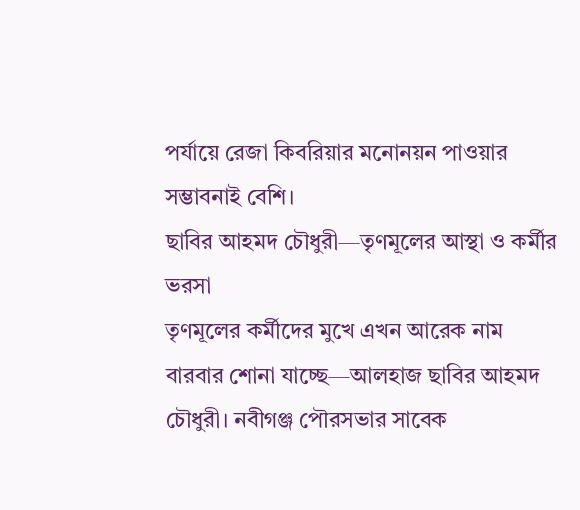পর্যায়ে রেজা কিবরিয়ার মনোনয়ন পাওয়ার সম্ভাবনাই বেশি।
ছাবির আহমদ চৌধুরী—তৃণমূলের আস্থা ও কর্মীর ভরসা
তৃণমূলের কর্মীদের মুখে এখন আরেক নাম বারবার শোনা যাচ্ছে—আলহাজ ছাবির আহমদ চৌধুরী। নবীগঞ্জ পৌরসভার সাবেক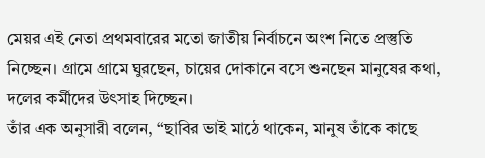মেয়র এই নেতা প্রথমবারের মতো জাতীয় নির্বাচনে অংশ নিতে প্রস্তুতি নিচ্ছেন। গ্রামে গ্রামে ঘুরছেন, চায়ের দোকানে বসে শুনছেন মানুষের কথা, দলের কর্মীদের উৎসাহ দিচ্ছেন।
তাঁর এক অনুসারী বলেন, “ছাবির ভাই মাঠে থাকেন, মানুষ তাঁকে কাছে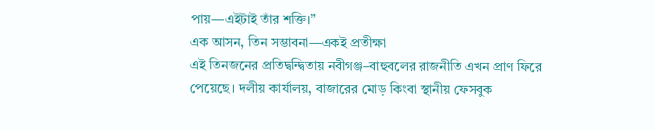পায়—এইটাই তাঁর শক্তি।”
এক আসন, তিন সম্ভাবনা—একই প্রতীক্ষা
এই তিনজনের প্রতিদ্বন্দ্বিতায় নবীগঞ্জ–বাহুবলের রাজনীতি এখন প্রাণ ফিরে পেয়েছে। দলীয় কার্যালয়, বাজারের মোড় কিংবা স্থানীয় ফেসবুক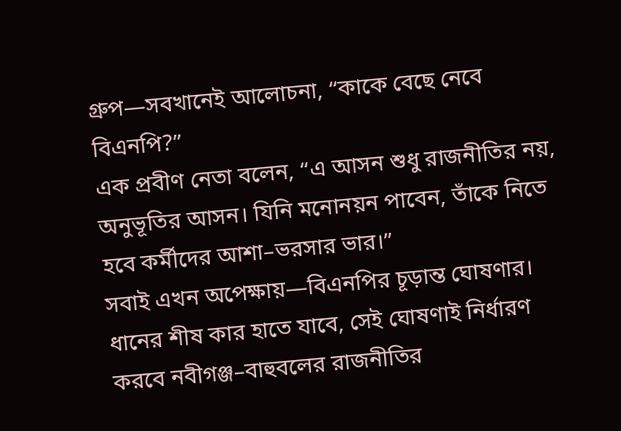গ্রুপ—সবখানেই আলোচনা, “কাকে বেছে নেবে বিএনপি?”
এক প্রবীণ নেতা বলেন, “এ আসন শুধু রাজনীতির নয়, অনুভূতির আসন। যিনি মনোনয়ন পাবেন, তাঁকে নিতে হবে কর্মীদের আশা–ভরসার ভার।”
সবাই এখন অপেক্ষায়—বিএনপির চূড়ান্ত ঘোষণার। ধানের শীষ কার হাতে যাবে, সেই ঘোষণাই নির্ধারণ করবে নবীগঞ্জ–বাহুবলের রাজনীতির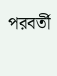পরবর্তী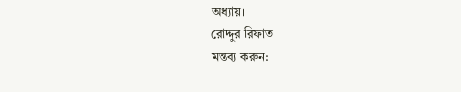অধ্যায়।
রোদ্দুর রিফাত
মন্তব্য করুন: